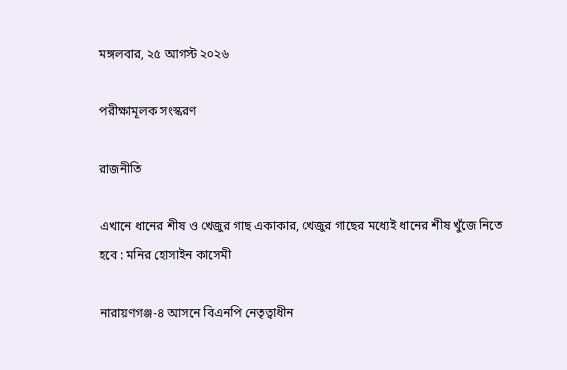মঙ্গলবার, ২৫ আগস্ট ২০২৬

পরীক্ষামূলক সংস্করণ

রাজনীতি

এখানে ধানের শীষ ও খেজুর গাছ একাকার, খেজুর গাছের মধ্যেই ধানের শীষ খুঁজে নিতে হবে : মনির হোসাইন কাসেমী

নারায়ণগঞ্জ-৪ আসনে বিএনপি নেতৃত্বাধীন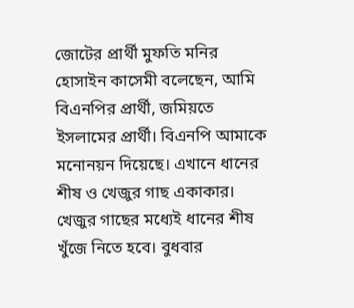জোটের প্রার্থী মুফতি মনির হোসাইন কাসেমী বলেছেন, আমি বিএনপির প্রার্থী, জমিয়তে ইসলামের প্রার্থী। বিএনপি আমাকে মনোনয়ন দিয়েছে। এখানে ধানের শীষ ও খেজুর গাছ একাকার। খেজুর গাছের মধ্যেই ধানের শীষ খুঁজে নিতে হবে। বুধবার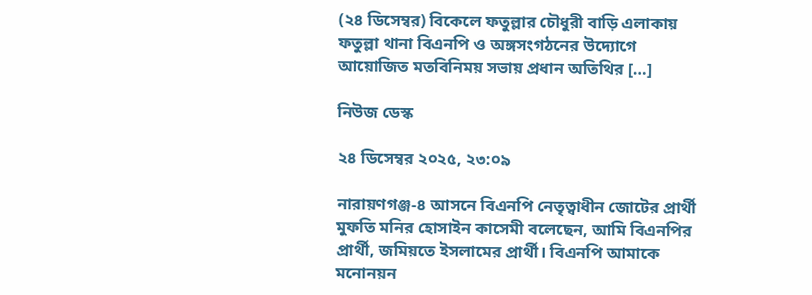(২৪ ডিসেম্বর) বিকেলে ফতুল্লার চৌধুরী বাড়ি এলাকায় ফতুল্লা থানা বিএনপি ও অঙ্গসংগঠনের উদ্যোগে আয়োজিত মতবিনিময় সভায় প্রধান অতিথির […]

নিউজ ডেস্ক

২৪ ডিসেম্বর ২০২৫, ২৩:০৯

নারায়ণগঞ্জ-৪ আসনে বিএনপি নেতৃত্বাধীন জোটের প্রার্থী মুফতি মনির হোসাইন কাসেমী বলেছেন, আমি বিএনপির প্রার্থী, জমিয়তে ইসলামের প্রার্থী। বিএনপি আমাকে মনোনয়ন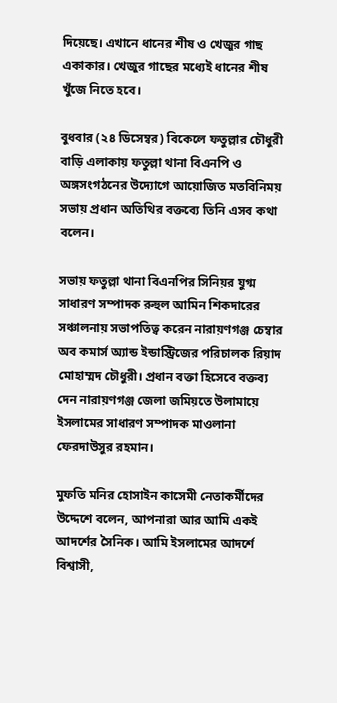দিয়েছে। এখানে ধানের শীষ ও খেজুর গাছ একাকার। খেজুর গাছের মধ্যেই ধানের শীষ খুঁজে নিতে হবে।

বুধবার (২৪ ডিসেম্বর) বিকেলে ফতুল্লার চৌধুরী বাড়ি এলাকায় ফতুল্লা থানা বিএনপি ও অঙ্গসংগঠনের উদ্যোগে আয়োজিত মতবিনিময় সভায় প্রধান অতিথির বক্তব্যে তিনি এসব কথা বলেন।

সভায় ফতুল্লা থানা বিএনপির সিনিয়র যুগ্ম সাধারণ সম্পাদক রুহুল আমিন শিকদারের সঞ্চালনায় সভাপতিত্ব করেন নারায়ণগঞ্জ চেম্বার অব কমার্স অ্যান্ড ইন্ডাস্ট্রিজের পরিচালক রিয়াদ মোহাম্মদ চৌধুরী। প্রধান বক্তা হিসেবে বক্তব্য দেন নারায়ণগঞ্জ জেলা জমিয়তে উলামায়ে ইসলামের সাধারণ সম্পাদক মাওলানা ফেরদাউসুর রহমান।

মুফতি মনির হোসাইন কাসেমী নেতাকর্মীদের উদ্দেশে বলেন, আপনারা আর আমি একই আদর্শের সৈনিক। আমি ইসলামের আদর্শে বিশ্বাসী,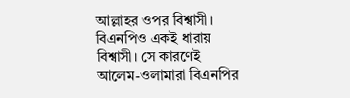আল্লাহর ওপর বিশ্বাসী। বিএনপিও একই ধারায় বিশ্বাসী। সে কারণেই আলেম-ওলামারা বিএনপির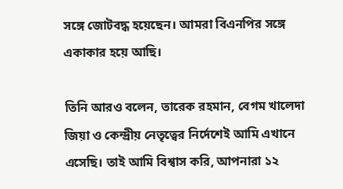সঙ্গে জোটবদ্ধ হয়েছেন। আমরা বিএনপির সঙ্গে একাকার হয়ে আছি।

তিনি আরও বলেন, তারেক রহমান, বেগম খালেদা জিয়া ও কেন্দ্রীয় নেতৃত্বের নির্দেশেই আমি এখানে এসেছি। তাই আমি বিশ্বাস করি, আপনারা ১২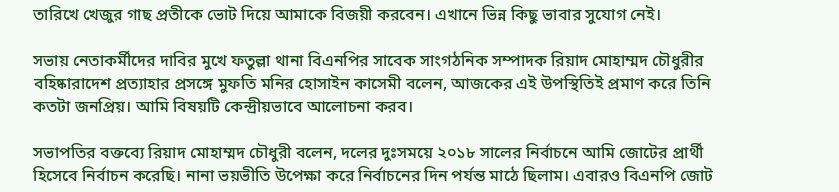তারিখে খেজুর গাছ প্রতীকে ভোট দিয়ে আমাকে বিজয়ী করবেন। এখানে ভিন্ন কিছু ভাবার সুযোগ নেই।

সভায় নেতাকর্মীদের দাবির মুখে ফতুল্লা থানা বিএনপির সাবেক সাংগঠনিক সম্পাদক রিয়াদ মোহাম্মদ চৌধুরীর বহিষ্কারাদেশ প্রত্যাহার প্রসঙ্গে মুফতি মনির হোসাইন কাসেমী বলেন, আজকের এই উপস্থিতিই প্রমাণ করে তিনি কতটা জনপ্রিয়। আমি বিষয়টি কেন্দ্রীয়ভাবে আলোচনা করব।

সভাপতির বক্তব্যে রিয়াদ মোহাম্মদ চৌধুরী বলেন, দলের দুঃসময়ে ২০১৮ সালের নির্বাচনে আমি জোটের প্রার্থী হিসেবে নির্বাচন করেছি। নানা ভয়ভীতি উপেক্ষা করে নির্বাচনের দিন পর্যন্ত মাঠে ছিলাম। এবারও বিএনপি জোট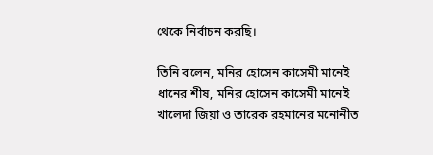থেকে নির্বাচন করছি।

তিনি বলেন, মনির হোসেন কাসেমী মানেই ধানের শীষ, মনির হোসেন কাসেমী মানেই খালেদা জিয়া ও তারেক রহমানের মনোনীত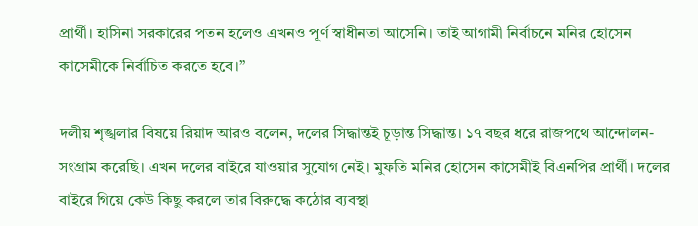প্রার্থী। হাসিনা সরকারের পতন হলেও এখনও পূর্ণ স্বাধীনতা আসেনি। তাই আগামী নির্বাচনে মনির হোসেন কাসেমীকে নির্বাচিত করতে হবে।”

দলীয় শৃঙ্খলার বিষয়ে রিয়াদ আরও বলেন, দলের সিদ্ধান্তই চূড়ান্ত সিদ্ধান্ত। ১৭ বছর ধরে রাজপথে আন্দোলন-সংগ্রাম করেছি। এখন দলের বাইরে যাওয়ার সুযোগ নেই। মুফতি মনির হোসেন কাসেমীই বিএনপির প্রার্থী। দলের বাইরে গিয়ে কেউ কিছু করলে তার বিরুদ্ধে কঠোর ব্যবস্থা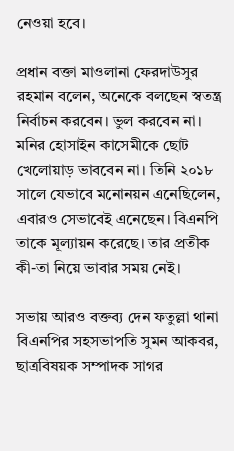নেওয়া হবে।

প্রধান বক্তা মাওলানা ফেরদাউসুর রহমান বলেন, অনেকে বলছেন স্বতন্ত্র নির্বাচন করবেন। ভুল করবেন না। মনির হোসাইন কাসেমীকে ছোট খেলোয়াড় ভাববেন না। তিনি ২০১৮ সালে যেভাবে মনোনয়ন এনেছিলেন, এবারও সেভাবেই এনেছেন। বিএনপি তাকে মূল্যায়ন করেছে। তার প্রতীক কী-তা নিয়ে ভাবার সময় নেই।

সভায় আরও বক্তব্য দেন ফতুল্লা থানা বিএনপির সহসভাপতি সুমন আকবর, ছাত্রবিষয়ক সম্পাদক সাগর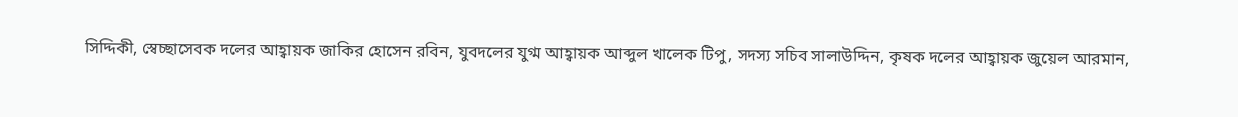সিদ্দিকী, স্বেচ্ছাসেবক দলের আহ্বায়ক জাকির হোসেন রবিন, যুবদলের যুগ্ম আহ্বায়ক আব্দুল খালেক টিপু, সদস্য সচিব সালাউদ্দিন, কৃষক দলের আহ্বায়ক জুয়েল আরমান,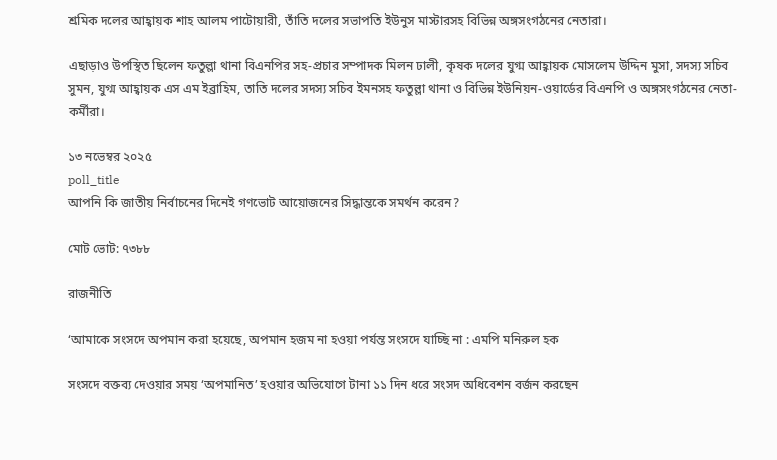শ্রমিক দলের আহ্বায়ক শাহ আলম পাটোয়ারী, তাঁতি দলের সভাপতি ইউনুস মাস্টারসহ বিভিন্ন অঙ্গসংগঠনের নেতারা।

এছাড়াও উপস্থিত ছিলেন ফতুল্লা থানা বিএনপির সহ-প্রচার সম্পাদক মিলন ঢালী, কৃষক দলের যুগ্ম আহ্বায়ক মোসলেম উদ্দিন মুসা, সদস্য সচিব সুমন, যুগ্ম আহ্বায়ক এস এম ইব্রাহিম, তাতি দলের সদস্য সচিব ইমনসহ ফতুল্লা থানা ও বিভিন্ন ইউনিয়ন-ওয়ার্ডের বিএনপি ও অঙ্গসংগঠনের নেতা-কর্মীরা।

১৩ নভেম্বর ২০২৫
poll_title
আপনি কি জাতীয় নির্বাচনের দিনেই গণভোট আয়োজনের সিদ্ধান্তকে সমর্থন করেন?

মোট ভোট: ৭৩৮৮

রাজনীতি

‘আমাকে সংসদে অপমান করা হয়েছে, অপমান হজম না হওয়া পর্যন্ত সংসদে যাচ্ছি না : এমপি মনিরুল হক

সংসদে বক্তব্য দেওয়ার সময় ‘অপমানিত’ হওয়ার অভিযোগে টানা ১১ দিন ধরে সংসদ অধিবেশন বর্জন করছেন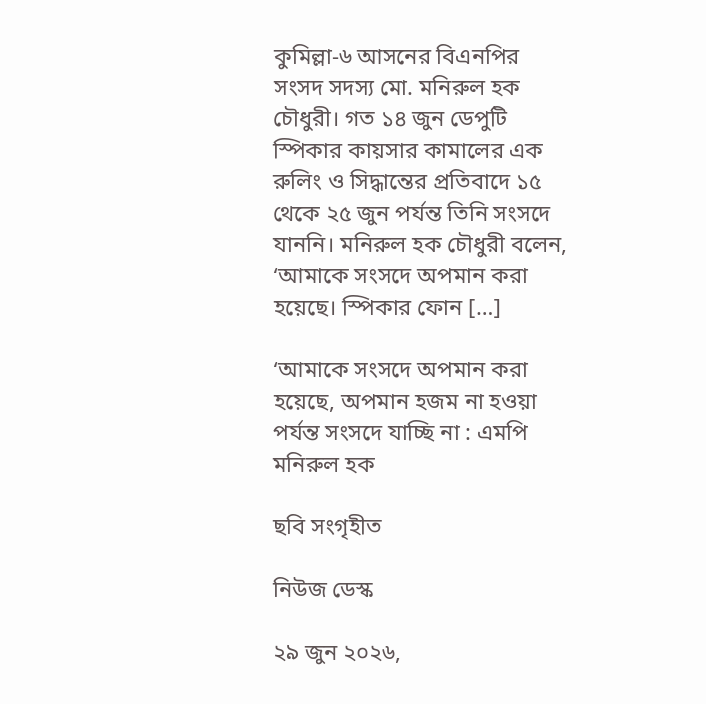কুমিল্লা-৬ আসনের বিএনপির সংসদ সদস্য মো. মনিরুল হক চৌধুরী। গত ১৪ জুন ডেপুটি স্পিকার কায়সার কামালের এক রুলিং ও সিদ্ধান্তের প্রতিবাদে ১৫ থেকে ২৫ জুন পর্যন্ত তিনি সংসদে যাননি। মনিরুল হক চৌধুরী বলেন, ‘আমাকে সংসদে অপমান করা হয়েছে। স্পিকার ফোন […]

‘আমাকে সংসদে অপমান করা হয়েছে, অপমান হজম না হওয়া পর্যন্ত সংসদে যাচ্ছি না : এমপি মনিরুল হক

ছবি সংগৃহীত

নিউজ ডেস্ক

২৯ জুন ২০২৬,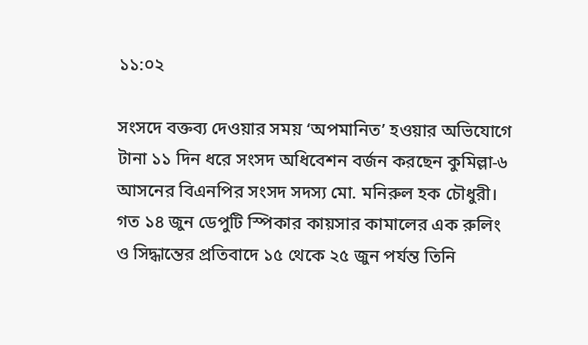১১:০২

সংসদে বক্তব্য দেওয়ার সময় ‘অপমানিত’ হওয়ার অভিযোগে টানা ১১ দিন ধরে সংসদ অধিবেশন বর্জন করছেন কুমিল্লা-৬ আসনের বিএনপির সংসদ সদস্য মো. মনিরুল হক চৌধুরী। গত ১৪ জুন ডেপুটি স্পিকার কায়সার কামালের এক রুলিং ও সিদ্ধান্তের প্রতিবাদে ১৫ থেকে ২৫ জুন পর্যন্ত তিনি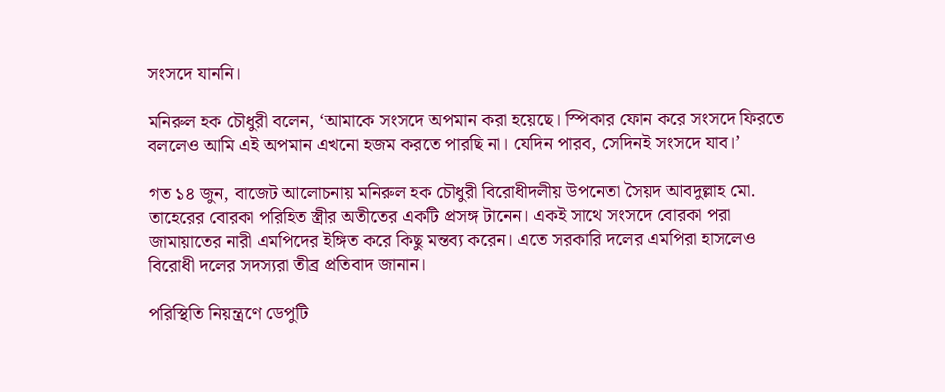সংসদে যাননি।

মনিরুল হক চৌধুরী বলেন, ‘আমাকে সংসদে অপমান করা হয়েছে। স্পিকার ফোন করে সংসদে ফিরতে বললেও আমি এই অপমান এখনো হজম করতে পারছি না। যেদিন পারব, সেদিনই সংসদে যাব।’

গত ১৪ জুন, বাজেট আলোচনায় মনিরুল হক চৌধুরী বিরোধীদলীয় উপনেতা সৈয়দ আবদুল্লাহ মো. তাহেরের বোরকা পরিহিত স্ত্রীর অতীতের একটি প্রসঙ্গ টানেন। একই সাথে সংসদে বোরকা পরা জামায়াতের নারী এমপিদের ইঙ্গিত করে কিছু মন্তব্য করেন। এতে সরকারি দলের এমপিরা হাসলেও বিরোধী দলের সদস্যরা তীব্র প্রতিবাদ জানান।

পরিস্থিতি নিয়ন্ত্রণে ডেপুটি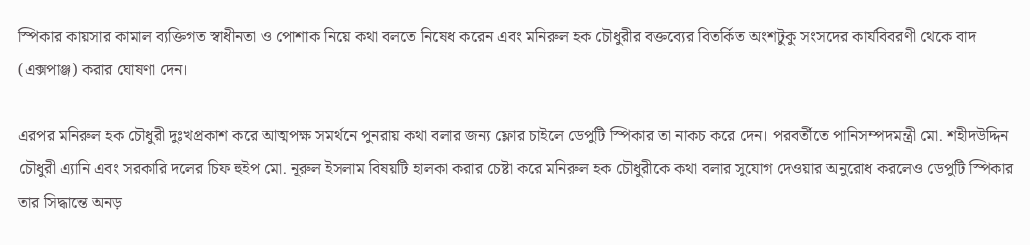স্পিকার কায়সার কামাল ব্যক্তিগত স্বাধীনতা ও পোশাক নিয়ে কথা বলতে নিষেধ করেন এবং মনিরুল হক চৌধুরীর বক্তব্যের বিতর্কিত অংশটুকু সংসদের কার্যবিবরণী থেকে বাদ (এক্সপাঞ্জ) করার ঘোষণা দেন।

এরপর মনিরুল হক চৌধুরী দুঃখপ্রকাশ করে আত্মপক্ষ সমর্থনে পুনরায় কথা বলার জন্য ফ্লোর চাইলে ডেপুটি স্পিকার তা নাকচ করে দেন। পরবর্তীতে পানিসম্পদমন্ত্রী মো. শহীদউদ্দিন চৌধুরী এ্যানি এবং সরকারি দলের চিফ হুইপ মো. নূরুল ইসলাম বিষয়টি হালকা করার চেষ্টা করে মনিরুল হক চৌধুরীকে কথা বলার সুযোগ দেওয়ার অনুরোধ করলেও ডেপুটি স্পিকার তার সিদ্ধান্তে অনড়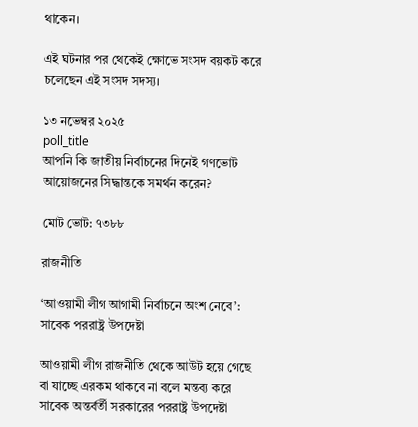থাকেন।

এই ঘটনার পর থেকেই ক্ষোভে সংসদ বয়কট করে চলেছেন এই সংসদ সদস্য।

১৩ নভেম্বর ২০২৫
poll_title
আপনি কি জাতীয় নির্বাচনের দিনেই গণভোট আয়োজনের সিদ্ধান্তকে সমর্থন করেন?

মোট ভোট: ৭৩৮৮

রাজনীতি

‘আওয়ামী লীগ আগামী নির্বাচনে অংশ নেবে’: সাবেক পররাষ্ট্র উপদেষ্টা

আওয়ামী লীগ রাজনীতি থেকে আউট হয়ে গেছে বা যাচ্ছে এরকম থাকবে না বলে মন্তব্য করে সাবেক অন্তর্বর্তী সরকারের পররাষ্ট্র উপদেষ্টা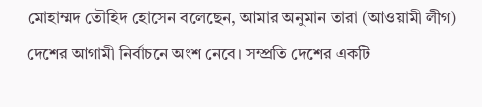মোহাম্মদ তৌহিদ হোসেন বলেছেন, আমার অনুমান তারা (আওয়ামী লীগ) দেশের আগামী নির্বাচনে অংশ নেবে। সম্প্রতি দেশের একটি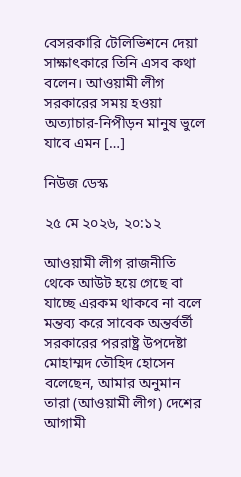বেসরকারি টেলিভিশনে দেয়া সাক্ষাৎকারে তিনি এসব কথা বলেন। আওয়ামী লীগ সরকারের সময় হওয়া অত্যাচার-নিপীড়ন মানুষ ভুলে যাবে এমন […]

নিউজ ডেস্ক

২৫ মে ২০২৬, ২০:১২

আওয়ামী লীগ রাজনীতি থেকে আউট হয়ে গেছে বা যাচ্ছে এরকম থাকবে না বলে মন্তব্য করে সাবেক অন্তর্বর্তী সরকারের পররাষ্ট্র উপদেষ্টা মোহাম্মদ তৌহিদ হোসেন বলেছেন, আমার অনুমান তারা (আওয়ামী লীগ) দেশের আগামী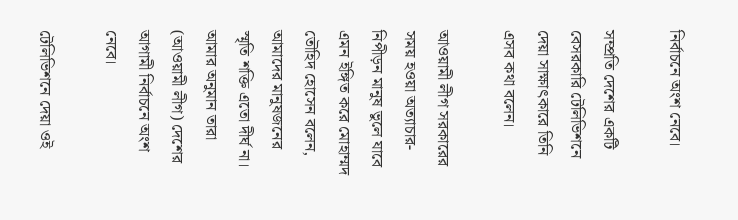নির্বাচনে অংশ নেবে।

সম্প্রতি দেশের একটি বেসরকারি টেলিভিশনে দেয়া সাক্ষাৎকারে তিনি এসব কথা বলেন।

আওয়ামী লীগ সরকারের সময় হওয়া অত্যাচার-নিপীড়ন মানুষ ভুলে যাবে এমন ইঙ্গিত করে মোহাম্মদ তৌহিদ হোসেন বলেন, আমাদের মানুষজনের স্মৃতি শক্তি এতো দীর্ঘ না। আমার অনুমান তারা (আওয়ামী লীগ) দেশের আগামী নির্বাচনে অংশ নেবে।

টেলিভিশনে দেয়া ওই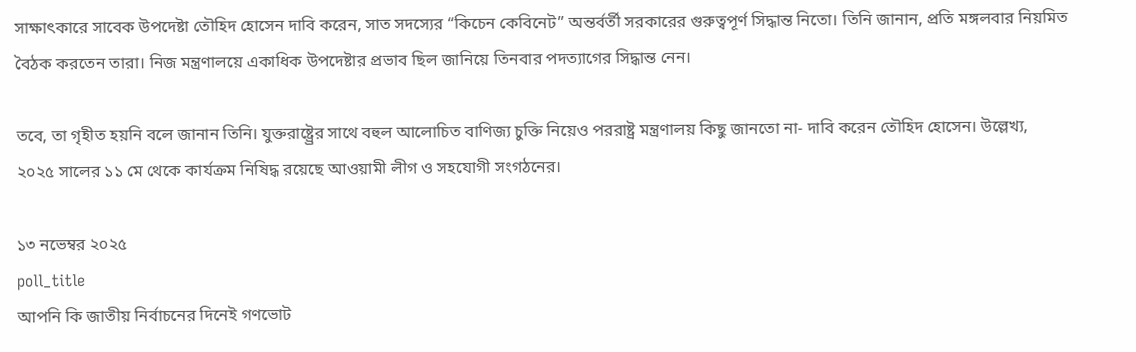সাক্ষাৎকারে সাবেক উপদেষ্টা তৌহিদ হোসেন দাবি করেন, সাত সদস্যের “কিচেন কেবিনেট” অন্তর্বর্তী সরকারের গুরুত্বপূর্ণ সিদ্ধান্ত নিতো। তিনি জানান, প্রতি মঙ্গলবার নিয়মিত বৈঠক করতেন তারা। নিজ মন্ত্রণালয়ে একাধিক উপদেষ্টার প্রভাব ছিল জানিয়ে তিনবার পদত্যাগের সিদ্ধান্ত নেন।

তবে, তা গৃহীত হয়নি বলে জানান তিনি। যুক্তরাষ্ট্র্রের সাথে বহুল আলোচিত বাণিজ্য চুক্তি নিয়েও পররাষ্ট্র মন্ত্রণালয় কিছু জানতো না- দাবি করেন তৌহিদ হোসেন। উল্লেখ্য, ২০২৫ সালের ১১ মে থেকে কার্যক্রম নিষিদ্ধ রয়েছে আওয়ামী লীগ ও সহযোগী সংগঠনের।

১৩ নভেম্বর ২০২৫
poll_title
আপনি কি জাতীয় নির্বাচনের দিনেই গণভোট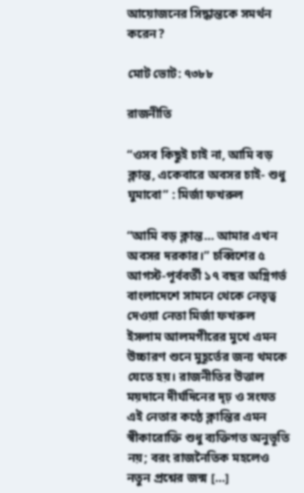আয়োজনের সিদ্ধান্তকে সমর্থন করেন?

মোট ভোট: ৭৩৮৮

রাজনীতি

“ওসব কিছুই চাই না, আমি বড় ক্লান্ত, একেবারে অবসর চাই- শুধু ঘুমাবো” : মির্জা ফখরুল

“আমি বড় ক্লান্ত… আমার এখন অবসর দরকার।” চব্বিশের ৫ আগস্ট-পূর্ববর্তী ১৭ বছর অগ্নিগর্ভ বাংলাদেশে সামনে থেকে নেতৃত্ব দেওয়া নেতা মির্জা ফখরুল ইসলাম আলমগীরের মুখে এমন উচ্চারণ শুনে মুহূর্তের জন্য থমকে যেতে হয়। রাজনীতির উত্তাল ময়দানে দীর্ঘদিনের দৃঢ় ও সংযত এই নেতার কণ্ঠে ক্লান্তির এমন স্বীকারোক্তি শুধু ব্যক্তিগত অনুভূতি নয়; বরং রাজনৈতিক মহলেও নতুন প্রশ্নের জন্ম […]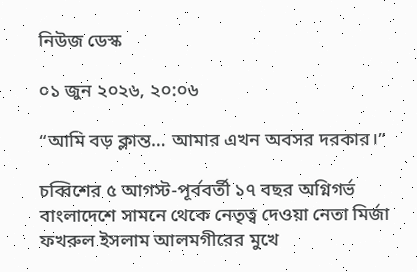নিউজ ডেস্ক

০১ জুন ২০২৬, ২০:০৬

“আমি বড় ক্লান্ত… আমার এখন অবসর দরকার।”

চব্বিশের ৫ আগস্ট-পূর্ববর্তী ১৭ বছর অগ্নিগর্ভ বাংলাদেশে সামনে থেকে নেতৃত্ব দেওয়া নেতা মির্জা ফখরুল ইসলাম আলমগীরের মুখে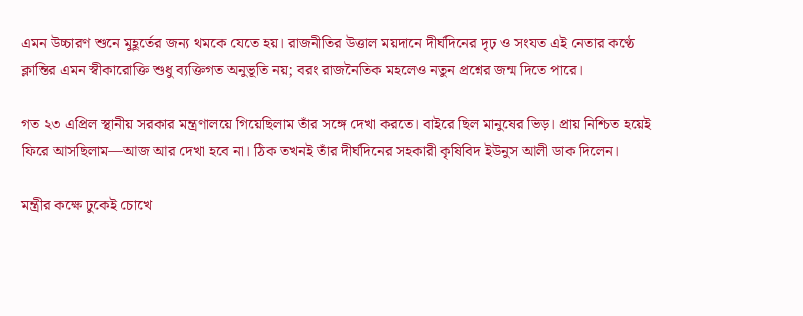এমন উচ্চারণ শুনে মুহূর্তের জন্য থমকে যেতে হয়। রাজনীতির উত্তাল ময়দানে দীর্ঘদিনের দৃঢ় ও সংযত এই নেতার কণ্ঠে ক্লান্তির এমন স্বীকারোক্তি শুধু ব্যক্তিগত অনুভূতি নয়; বরং রাজনৈতিক মহলেও নতুন প্রশ্নের জন্ম দিতে পারে।

গত ২৩ এপ্রিল স্থানীয় সরকার মন্ত্রণালয়ে গিয়েছিলাম তাঁর সঙ্গে দেখা করতে। বাইরে ছিল মানুষের ভিড়। প্রায় নিশ্চিত হয়েই ফিরে আসছিলাম—আজ আর দেখা হবে না। ঠিক তখনই তাঁর দীর্ঘদিনের সহকারী কৃষিবিদ ইউনুস আলী ডাক দিলেন।

মন্ত্রীর কক্ষে ঢুকেই চোখে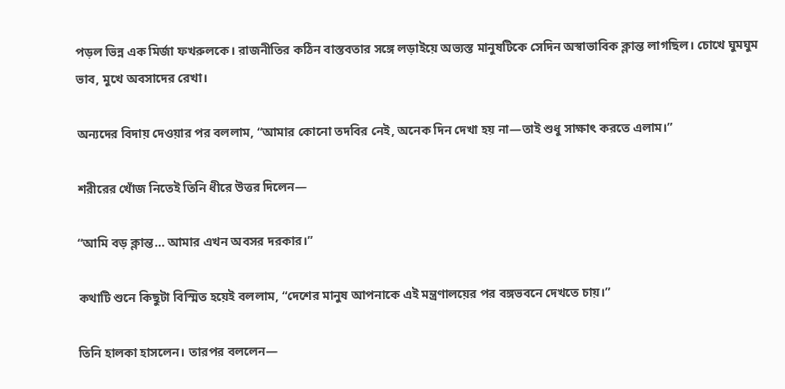পড়ল ভিন্ন এক মির্জা ফখরুলকে। রাজনীতির কঠিন বাস্তবতার সঙ্গে লড়াইয়ে অভ্যস্ত মানুষটিকে সেদিন অস্বাভাবিক ক্লান্ত লাগছিল। চোখে ঘুমঘুম ভাব, মুখে অবসাদের রেখা।

অন্যদের বিদায় দেওয়ার পর বললাম, “আমার কোনো তদবির নেই, অনেক দিন দেখা হয় না—তাই শুধু সাক্ষাৎ করতে এলাম।”

শরীরের খোঁজ নিতেই তিনি ধীরে উত্তর দিলেন—

“আমি বড় ক্লান্ত… আমার এখন অবসর দরকার।”

কথাটি শুনে কিছুটা বিস্মিত হয়েই বললাম, “দেশের মানুষ আপনাকে এই মন্ত্রণালয়ের পর বঙ্গভবনে দেখতে চায়।”

তিনি হালকা হাসলেন। তারপর বললেন—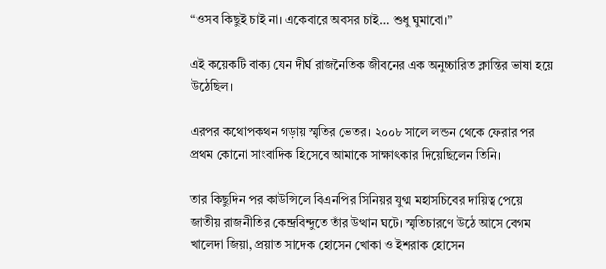“ওসব কিছুই চাই না। একেবারে অবসর চাই… শুধু ঘুমাবো।”

এই কয়েকটি বাক্য যেন দীর্ঘ রাজনৈতিক জীবনের এক অনুচ্চারিত ক্লান্তির ভাষা হয়ে উঠেছিল।

এরপর কথোপকথন গড়ায় স্মৃতির ভেতর। ২০০৮ সালে লন্ডন থেকে ফেরার পর প্রথম কোনো সাংবাদিক হিসেবে আমাকে সাক্ষাৎকার দিয়েছিলেন তিনি।

তার কিছুদিন পর কাউন্সিলে বিএনপির সিনিয়র যুগ্ম মহাসচিবের দায়িত্ব পেয়ে জাতীয় রাজনীতির কেন্দ্রবিন্দুতে তাঁর উত্থান ঘটে। স্মৃতিচারণে উঠে আসে বেগম খালেদা জিয়া, প্রয়াত সাদেক হোসেন খোকা ও ইশরাক হোসেন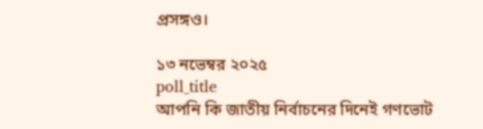প্রসঙ্গও।

১৩ নভেম্বর ২০২৫
poll_title
আপনি কি জাতীয় নির্বাচনের দিনেই গণভোট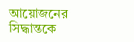আয়োজনের সিদ্ধান্তকে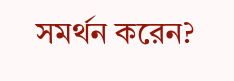সমর্থন করেন?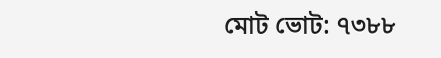মোট ভোট: ৭৩৮৮